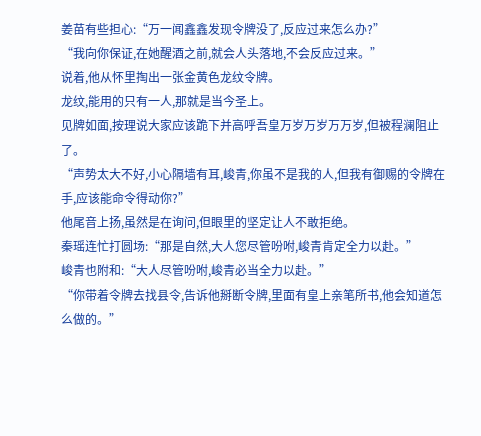姜苗有些担心:“万一闻鑫鑫发现令牌没了,反应过来怎么办?”
“我向你保证,在她醒酒之前,就会人头落地,不会反应过来。”
说着,他从怀里掏出一张金黄色龙纹令牌。
龙纹,能用的只有一人,那就是当今圣上。
见牌如面,按理说大家应该跪下并高呼吾皇万岁万岁万万岁,但被程澜阻止了。
“声势太大不好,小心隔墙有耳,峻青,你虽不是我的人,但我有御赐的令牌在手,应该能命令得动你?”
他尾音上扬,虽然是在询问,但眼里的坚定让人不敢拒绝。
秦瑶连忙打圆场:“那是自然,大人您尽管吩咐,峻青肯定全力以赴。”
峻青也附和:“大人尽管吩咐,峻青必当全力以赴。”
“你带着令牌去找县令,告诉他掰断令牌,里面有皇上亲笔所书,他会知道怎么做的。”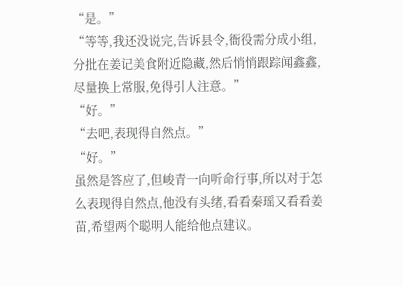“是。”
“等等,我还没说完,告诉县令,衙役需分成小组,分批在姜记美食附近隐藏,然后悄悄跟踪闻鑫鑫,尽量换上常服,免得引人注意。”
“好。”
“去吧,表现得自然点。”
“好。”
虽然是答应了,但峻青一向听命行事,所以对于怎么表现得自然点,他没有头绪,看看秦瑶又看看姜苗,希望两个聪明人能给他点建议。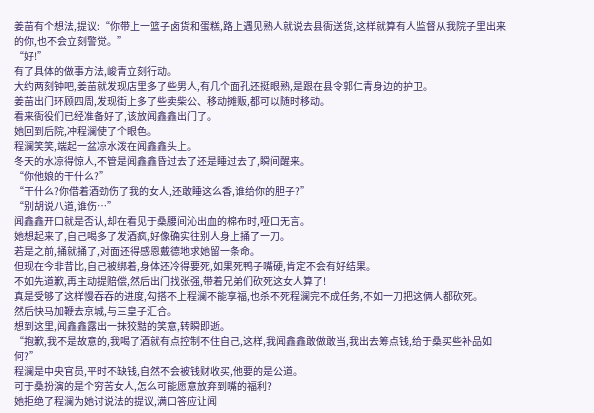姜苗有个想法,提议:“你带上一篮子卤货和蛋糕,路上遇见熟人就说去县衙送货,这样就算有人监督从我院子里出来的你,也不会立刻警觉。”
“好!”
有了具体的做事方法,峻青立刻行动。
大约两刻钟吧,姜苗就发现店里多了些男人,有几个面孔还挺眼熟,是跟在县令郭仁青身边的护卫。
姜苗出门环顾四周,发现街上多了些卖柴公、移动摊贩,都可以随时移动。
看来衙役们已经准备好了,该放闻鑫鑫出门了。
她回到后院,冲程澜使了个眼色。
程澜笑笑,端起一盆凉水泼在闻鑫鑫头上。
冬天的水凉得惊人,不管是闻鑫鑫昏过去了还是睡过去了,瞬间醒来。
“你他娘的干什么?”
“干什么?你借着酒劲伤了我的女人,还敢睡这么香,谁给你的胆子?”
“别胡说八道,谁伤…”
闻鑫鑫开口就是否认,却在看见于桑腰间沁出血的棉布时,哑口无言。
她想起来了,自己喝多了发酒疯,好像确实往别人身上捅了一刀。
若是之前,捅就捅了,对面还得感恩戴德地求她留一条命。
但现在今非昔比,自己被绑着,身体还冷得要死,如果死鸭子嘴硬,肯定不会有好结果。
不如先道歉,再主动提赔偿,然后出门找张强,带着兄弟们砍死这女人算了!
真是受够了这样慢吞吞的进度,勾搭不上程澜不能享福,也杀不死程澜完不成任务,不如一刀把这俩人都砍死。
然后快马加鞭去京城,与三皇子汇合。
想到这里,闻鑫鑫露出一抹狡黠的笑意,转瞬即逝。
“抱歉,我不是故意的,我喝了酒就有点控制不住自己,这样,我闻鑫鑫敢做敢当,我出去筹点钱,给于桑买些补品如何?”
程澜是中央官员,平时不缺钱,自然不会被钱财收买,他要的是公道。
可于桑扮演的是个穷苦女人,怎么可能愿意放弃到嘴的福利?
她拒绝了程澜为她讨说法的提议,满口答应让闻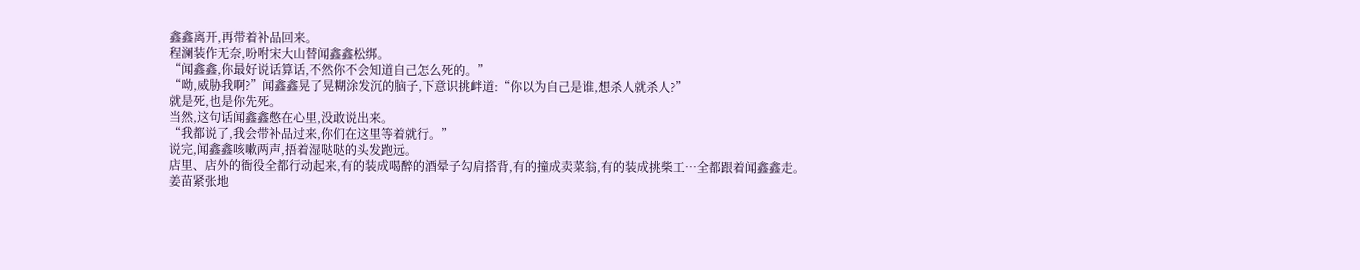鑫鑫离开,再带着补品回来。
程澜装作无奈,吩咐宋大山替闻鑫鑫松绑。
“闻鑫鑫,你最好说话算话,不然你不会知道自己怎么死的。”
“呦,威胁我啊?”闻鑫鑫晃了晃糊涂发沉的脑子,下意识挑衅道:“你以为自己是谁,想杀人就杀人?”
就是死,也是你先死。
当然,这句话闻鑫鑫憋在心里,没敢说出来。
“我都说了,我会带补品过来,你们在这里等着就行。”
说完,闻鑫鑫咳嗽两声,捂着湿哒哒的头发跑远。
店里、店外的衙役全都行动起来,有的装成喝醉的酒晕子勾肩搭背,有的撞成卖菜翁,有的装成挑柴工…全都跟着闻鑫鑫走。
姜苗紧张地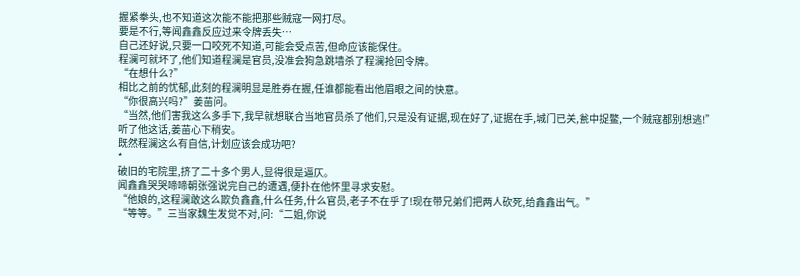握紧拳头,也不知道这次能不能把那些贼寇一网打尽。
要是不行,等闻鑫鑫反应过来令牌丢失…
自己还好说,只要一口咬死不知道,可能会受点苦,但命应该能保住。
程澜可就坏了,他们知道程澜是官员,没准会狗急跳墙杀了程澜抢回令牌。
“在想什么?”
相比之前的忧郁,此刻的程澜明显是胜券在握,任谁都能看出他眉眼之间的快意。
“你很高兴吗?”姜苗问。
“当然,他们害我这么多手下,我早就想联合当地官员杀了他们,只是没有证据,现在好了,证据在手,城门已关,瓮中捉鳖,一个贼寇都别想逃!”
听了他这话,姜苗心下稍安。
既然程澜这么有自信,计划应该会成功吧?
*
破旧的宅院里,挤了二十多个男人,显得很是逼仄。
闻鑫鑫哭哭啼啼朝张强说完自己的遭遇,便扑在他怀里寻求安慰。
“他娘的,这程澜敢这么欺负鑫鑫,什么任务,什么官员,老子不在乎了!现在带兄弟们把两人砍死,给鑫鑫出气。”
“等等。”三当家魏生发觉不对,问:“二姐,你说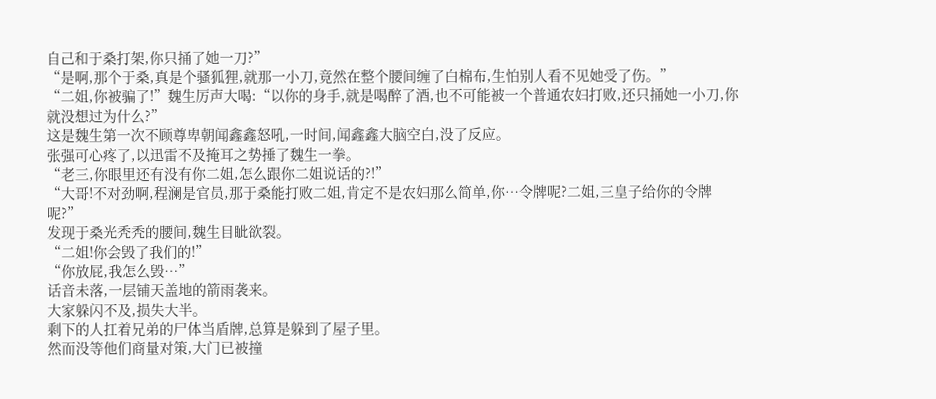自己和于桑打架,你只捅了她一刀?”
“是啊,那个于桑,真是个骚狐狸,就那一小刀,竟然在整个腰间缠了白棉布,生怕别人看不见她受了伤。”
“二姐,你被骗了!”魏生厉声大喝:“以你的身手,就是喝醉了酒,也不可能被一个普通农妇打败,还只捅她一小刀,你就没想过为什么?”
这是魏生第一次不顾尊卑朝闻鑫鑫怒吼,一时间,闻鑫鑫大脑空白,没了反应。
张强可心疼了,以迅雷不及掩耳之势捶了魏生一拳。
“老三,你眼里还有没有你二姐,怎么跟你二姐说话的?!”
“大哥!不对劲啊,程澜是官员,那于桑能打败二姐,肯定不是农妇那么简单,你…令牌呢?二姐,三皇子给你的令牌呢?”
发现于桑光秃秃的腰间,魏生目眦欲裂。
“二姐!你会毁了我们的!”
“你放屁,我怎么毁…”
话音未落,一层铺天盖地的箭雨袭来。
大家躲闪不及,损失大半。
剩下的人扛着兄弟的尸体当盾牌,总算是躲到了屋子里。
然而没等他们商量对策,大门已被撞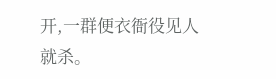开,一群便衣衙役见人就杀。